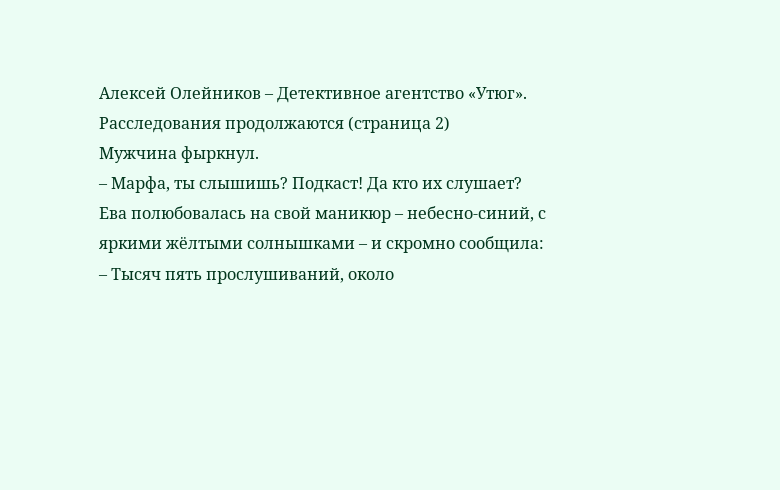Алексей Олейников – Детективное агентство «Утюг». Расследования продолжаются (страница 2)
Мужчина фыркнул.
– Марфа, ты слышишь? Подкаст! Да кто их слушает?
Ева полюбовалась на свой маникюр – небесно-синий, с яркими жёлтыми солнышками – и скромно сообщила:
– Тысяч пять прослушиваний, около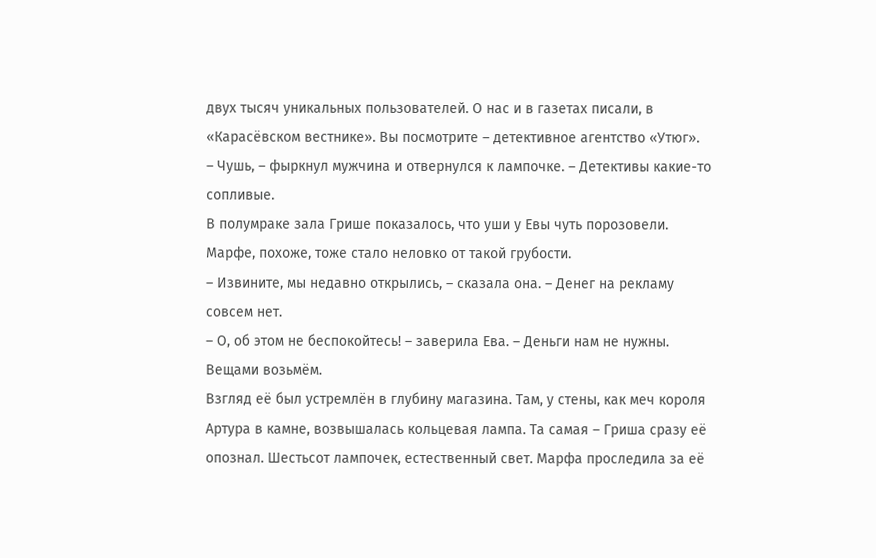двух тысяч уникальных пользователей. О нас и в газетах писали, в «Карасёвском вестнике». Вы посмотрите – детективное агентство «Утюг».
– Чушь, – фыркнул мужчина и отвернулся к лампочке. – Детективы какие-то сопливые.
В полумраке зала Грише показалось, что уши у Евы чуть порозовели. Марфе, похоже, тоже стало неловко от такой грубости.
– Извините, мы недавно открылись, – сказала она. – Денег на рекламу совсем нет.
– О, об этом не беспокойтесь! – заверила Ева. – Деньги нам не нужны. Вещами возьмём.
Взгляд её был устремлён в глубину магазина. Там, у стены, как меч короля Артура в камне, возвышалась кольцевая лампа. Та самая – Гриша сразу её опознал. Шестьсот лампочек, естественный свет. Марфа проследила за её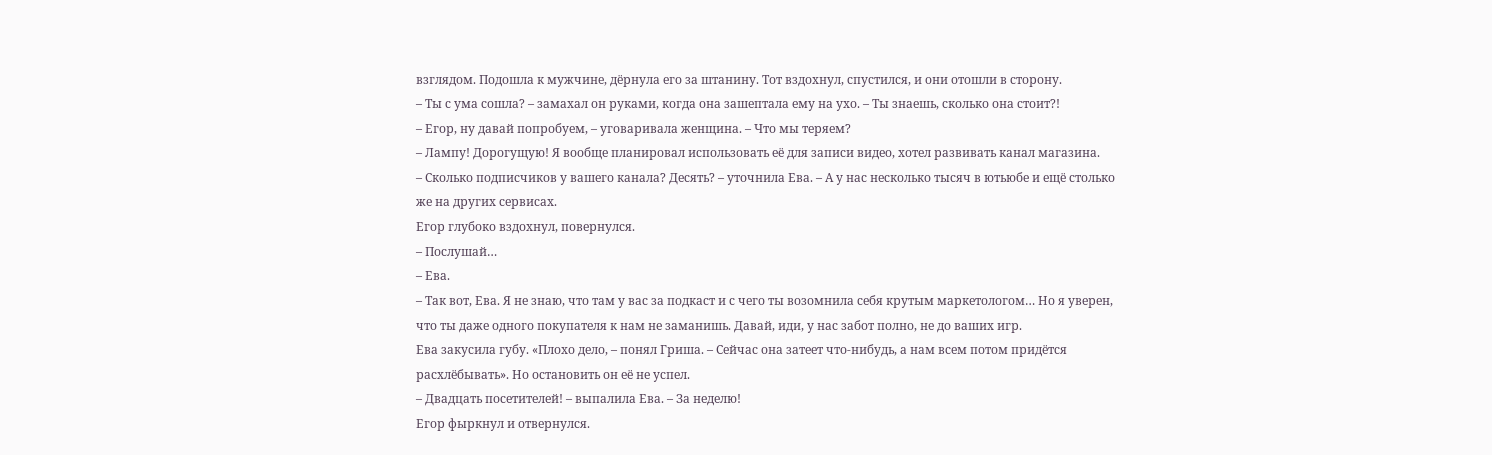взглядом. Подошла к мужчине, дёрнула его за штанину. Тот вздохнул, спустился, и они отошли в сторону.
– Ты с ума сошла? – замахал он руками, когда она зашептала ему на ухо. – Ты знаешь, сколько она стоит?!
– Егор, ну давай попробуем, – уговаривала женщина. – Что мы теряем?
– Лампу! Дорогущую! Я вообще планировал использовать её для записи видео, хотел развивать канал магазина.
– Сколько подписчиков у вашего канала? Десять? – уточнила Ева. – А у нас несколько тысяч в ютьюбе и ещё столько же на других сервисах.
Егор глубоко вздохнул, повернулся.
– Послушай…
– Ева.
– Так вот, Ева. Я не знаю, что там у вас за подкаст и с чего ты возомнила себя крутым маркетологом… Но я уверен, что ты даже одного покупателя к нам не заманишь. Давай, иди, у нас забот полно, не до ваших игр.
Ева закусила губу. «Плохо дело, – понял Гриша. – Сейчас она затеет что-нибудь, а нам всем потом придётся расхлёбывать». Но остановить он её не успел.
– Двадцать посетителей! – выпалила Ева. – За неделю!
Егор фыркнул и отвернулся.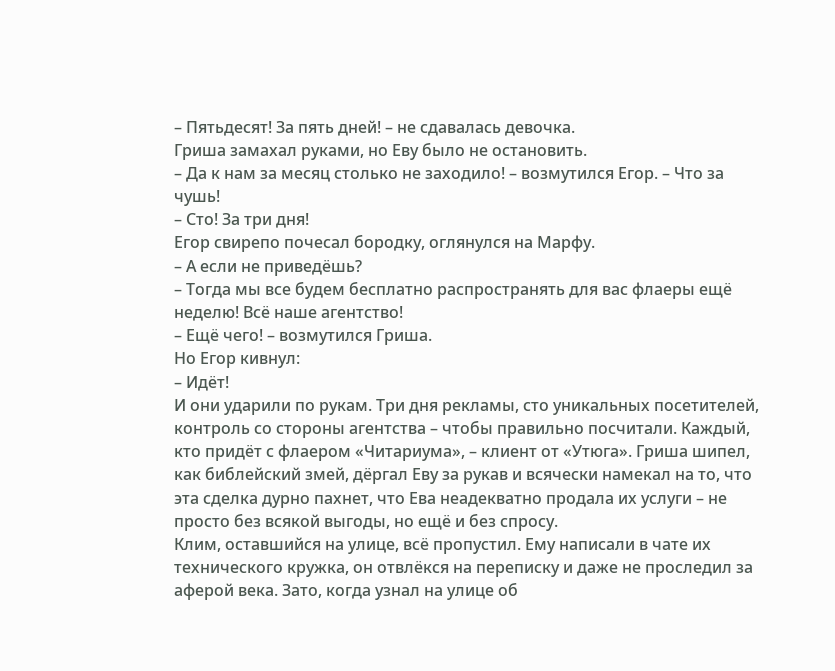– Пятьдесят! За пять дней! – не сдавалась девочка.
Гриша замахал руками, но Еву было не остановить.
– Да к нам за месяц столько не заходило! – возмутился Егор. – Что за чушь!
– Сто! За три дня!
Егор свирепо почесал бородку, оглянулся на Марфу.
– А если не приведёшь?
– Тогда мы все будем бесплатно распространять для вас флаеры ещё неделю! Всё наше агентство!
– Ещё чего! – возмутился Гриша.
Но Егор кивнул:
– Идёт!
И они ударили по рукам. Три дня рекламы, сто уникальных посетителей, контроль со стороны агентства – чтобы правильно посчитали. Каждый, кто придёт с флаером «Читариума», – клиент от «Утюга». Гриша шипел, как библейский змей, дёргал Еву за рукав и всячески намекал на то, что эта сделка дурно пахнет, что Ева неадекватно продала их услуги – не просто без всякой выгоды, но ещё и без спросу.
Клим, оставшийся на улице, всё пропустил. Ему написали в чате их технического кружка, он отвлёкся на переписку и даже не проследил за аферой века. Зато, когда узнал на улице об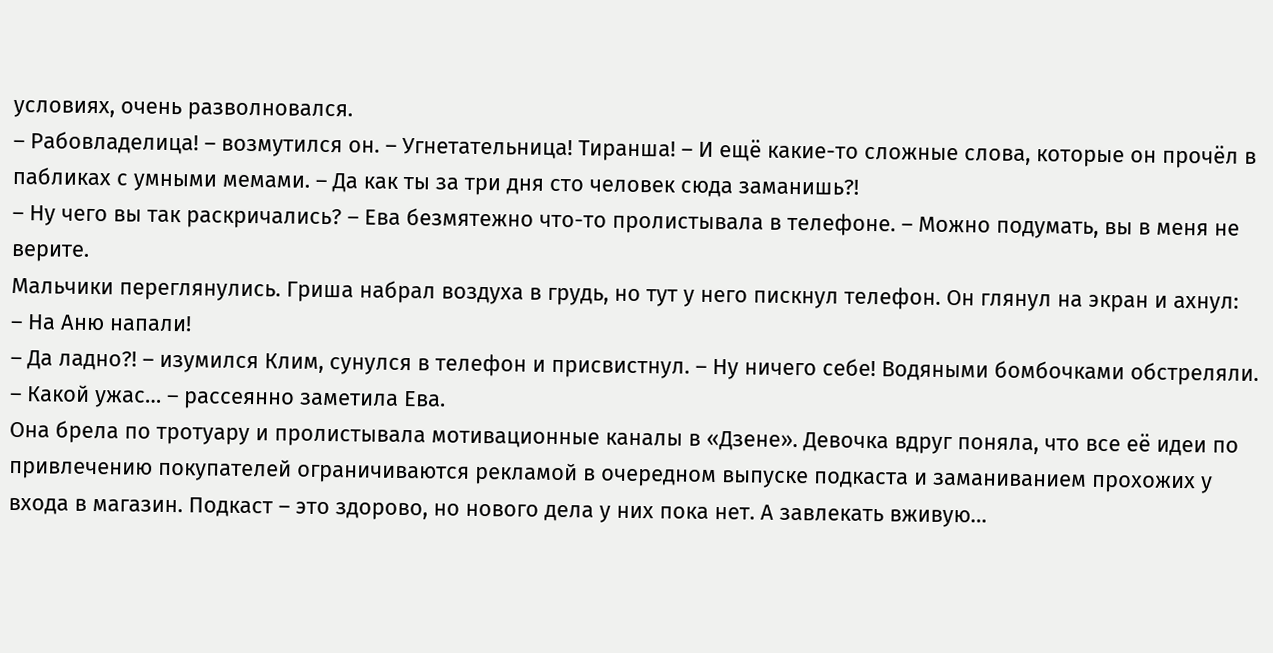условиях, очень разволновался.
– Рабовладелица! – возмутился он. – Угнетательница! Тиранша! – И ещё какие-то сложные слова, которые он прочёл в пабликах с умными мемами. – Да как ты за три дня сто человек сюда заманишь?!
– Ну чего вы так раскричались? – Ева безмятежно что-то пролистывала в телефоне. – Можно подумать, вы в меня не верите.
Мальчики переглянулись. Гриша набрал воздуха в грудь, но тут у него пискнул телефон. Он глянул на экран и ахнул:
– На Аню напали!
– Да ладно?! – изумился Клим, сунулся в телефон и присвистнул. – Ну ничего себе! Водяными бомбочками обстреляли.
– Какой ужас… – рассеянно заметила Ева.
Она брела по тротуару и пролистывала мотивационные каналы в «Дзене». Девочка вдруг поняла, что все её идеи по привлечению покупателей ограничиваются рекламой в очередном выпуске подкаста и заманиванием прохожих у входа в магазин. Подкаст – это здорово, но нового дела у них пока нет. А завлекать вживую…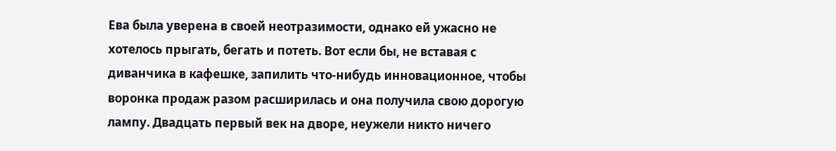Ева была уверена в своей неотразимости, однако ей ужасно не хотелось прыгать, бегать и потеть. Вот если бы, не вставая с диванчика в кафешке, запилить что-нибудь инновационное, чтобы воронка продаж разом расширилась и она получила свою дорогую лампу. Двадцать первый век на дворе, неужели никто ничего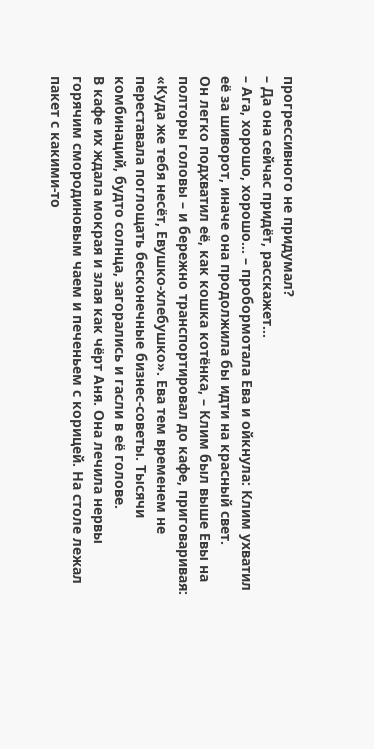прогрессивного не придумал?
– Да она сейчас придёт, расскажет…
– Ага, хорошо, хорошо… – пробормотала Ева и ойкнула: Клим ухватил её за шиворот, иначе она продолжила бы идти на красный свет.
Он легко подхватил её, как кошка котёнка, – Клим был выше Евы на полторы головы – и бережно транспортировал до кафе, приговаривая: «Куда же тебя несёт, Евушко-хлебушко». Ева тем временем не переставала поглощать бесконечные бизнес-советы. Тысячи комбинаций, будто солнца, загорались и гасли в её голове.
В кафе их ждала мокрая и злая как чёрт Аня. Она лечила нервы горячим смородиновым чаем и печеньем с корицей. На столе лежал пакет с какими-то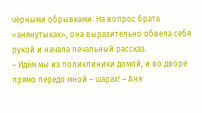чёрными обрывками. На вопрос брата «анянутыкак», она выразительно обвела себя рукой и начала печальный рассказ.
– Идём мы из поликлиники домой, и во дворе прямо передо мной – шарах! – Аня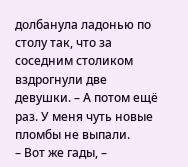долбанула ладонью по столу так, что за соседним столиком вздрогнули две девушки. – А потом ещё раз. У меня чуть новые пломбы не выпали.
– Вот же гады, –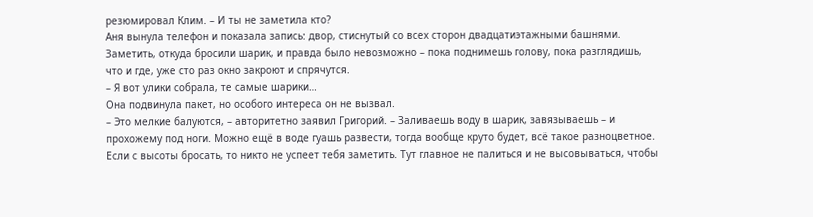резюмировал Клим. – И ты не заметила кто?
Аня вынула телефон и показала запись: двор, стиснутый со всех сторон двадцатиэтажными башнями. Заметить, откуда бросили шарик, и правда было невозможно – пока поднимешь голову, пока разглядишь, что и где, уже сто раз окно закроют и спрячутся.
– Я вот улики собрала, те самые шарики…
Она подвинула пакет, но особого интереса он не вызвал.
– Это мелкие балуются, – авторитетно заявил Григорий. – Заливаешь воду в шарик, завязываешь – и прохожему под ноги. Можно ещё в воде гуашь развести, тогда вообще круто будет, всё такое разноцветное. Если с высоты бросать, то никто не успеет тебя заметить. Тут главное не палиться и не высовываться, чтобы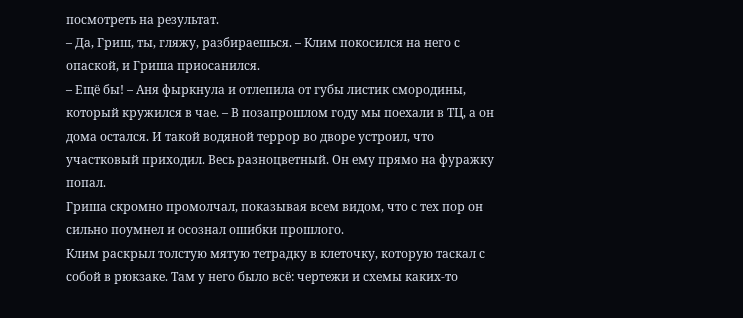посмотреть на результат.
– Да, Гриш, ты, гляжу, разбираешься. – Клим покосился на него с опаской, и Гриша приосанился.
– Ещё бы! – Аня фыркнула и отлепила от губы листик смородины, который кружился в чае. – В позапрошлом году мы поехали в ТЦ, а он дома остался. И такой водяной террор во дворе устроил, что участковый приходил. Весь разноцветный. Он ему прямо на фуражку попал.
Гриша скромно промолчал, показывая всем видом, что с тех пор он сильно поумнел и осознал ошибки прошлого.
Клим раскрыл толстую мятую тетрадку в клеточку, которую таскал с собой в рюкзаке. Там у него было всё: чертежи и схемы каких-то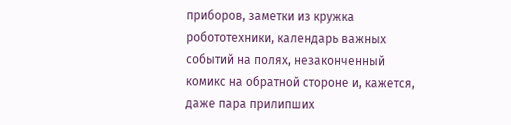приборов, заметки из кружка робототехники, календарь важных событий на полях, незаконченный комикс на обратной стороне и, кажется, даже пара прилипших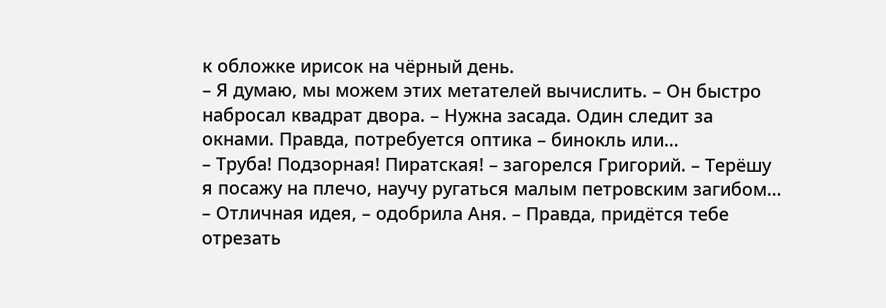к обложке ирисок на чёрный день.
– Я думаю, мы можем этих метателей вычислить. – Он быстро набросал квадрат двора. – Нужна засада. Один следит за окнами. Правда, потребуется оптика – бинокль или…
– Труба! Подзорная! Пиратская! – загорелся Григорий. – Терёшу я посажу на плечо, научу ругаться малым петровским загибом…
– Отличная идея, – одобрила Аня. – Правда, придётся тебе отрезать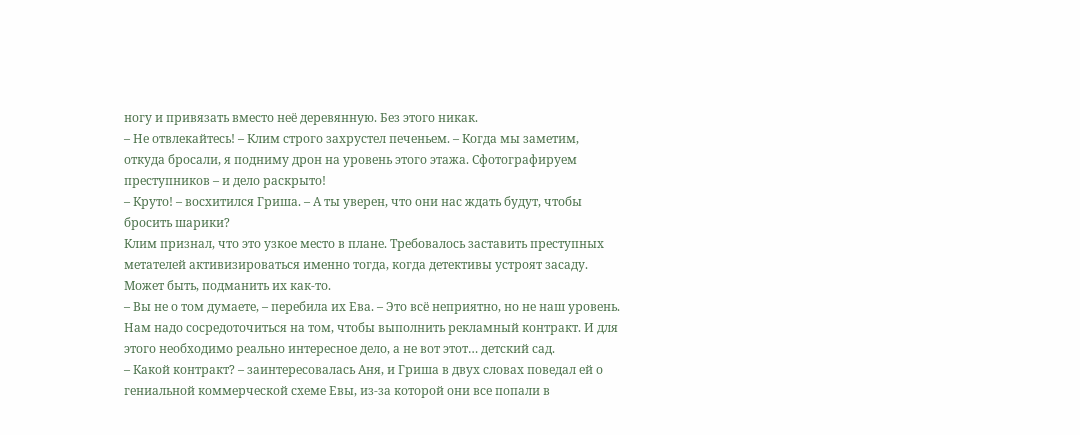ногу и привязать вместо неё деревянную. Без этого никак.
– Не отвлекайтесь! – Клим строго захрустел печеньем. – Когда мы заметим, откуда бросали, я подниму дрон на уровень этого этажа. Сфотографируем преступников – и дело раскрыто!
– Круто! – восхитился Гриша. – А ты уверен, что они нас ждать будут, чтобы бросить шарики?
Клим признал, что это узкое место в плане. Требовалось заставить преступных метателей активизироваться именно тогда, когда детективы устроят засаду. Может быть, подманить их как-то.
– Вы не о том думаете, – перебила их Ева. – Это всё неприятно, но не наш уровень. Нам надо сосредоточиться на том, чтобы выполнить рекламный контракт. И для этого необходимо реально интересное дело, а не вот этот… детский сад.
– Какой контракт? – заинтересовалась Аня, и Гриша в двух словах поведал ей о гениальной коммерческой схеме Евы, из-за которой они все попали в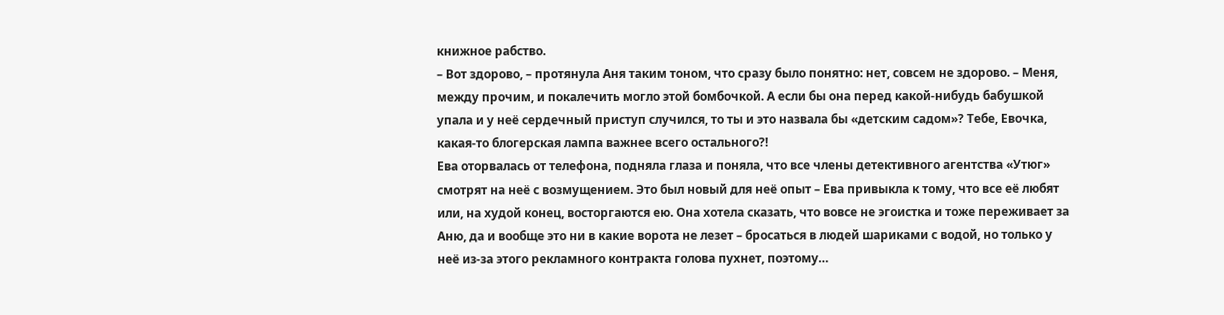книжное рабство.
– Вот здорово, – протянула Аня таким тоном, что сразу было понятно: нет, совсем не здорово. – Меня, между прочим, и покалечить могло этой бомбочкой. А если бы она перед какой-нибудь бабушкой упала и у неё сердечный приступ случился, то ты и это назвала бы «детским садом»? Тебе, Евочка, какая-то блогерская лампа важнее всего остального?!
Ева оторвалась от телефона, подняла глаза и поняла, что все члены детективного агентства «Утюг» смотрят на неё с возмущением. Это был новый для неё опыт – Ева привыкла к тому, что все её любят или, на худой конец, восторгаются ею. Она хотела сказать, что вовсе не эгоистка и тоже переживает за Аню, да и вообще это ни в какие ворота не лезет – бросаться в людей шариками с водой, но только у неё из-за этого рекламного контракта голова пухнет, поэтому…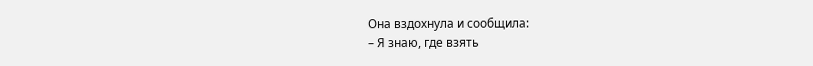Она вздохнула и сообщила:
– Я знаю, где взять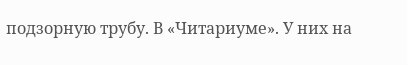подзорную трубу. В «Читариуме». У них на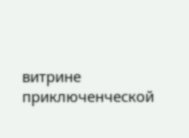витрине приключенческой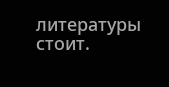литературы стоит.